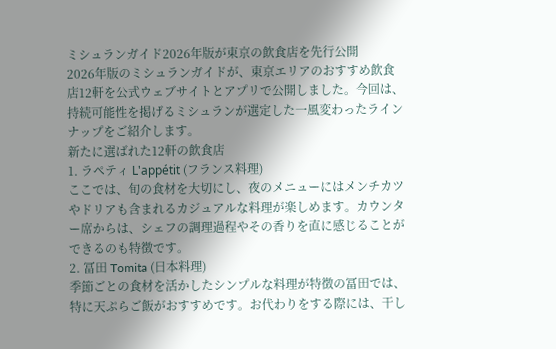ミシュランガイド2026年版が東京の飲食店を先行公開
2026年版のミシュランガイドが、東京エリアのおすすめ飲食店12軒を公式ウェブサイトとアプリで公開しました。今回は、持続可能性を掲げるミシュランが選定した一風変わったラインナップをご紹介します。
新たに選ばれた12軒の飲食店
1. ラペティ L'appétit (フランス料理)
ここでは、旬の食材を大切にし、夜のメニューにはメンチカツやドリアも含まれるカジュアルな料理が楽しめます。カウンター席からは、シェフの調理過程やその香りを直に感じることができるのも特徴です。
2. 冨田 Tomita (日本料理)
季節ごとの食材を活かしたシンプルな料理が特徴の冨田では、特に天ぷらご飯がおすすめです。お代わりをする際には、干し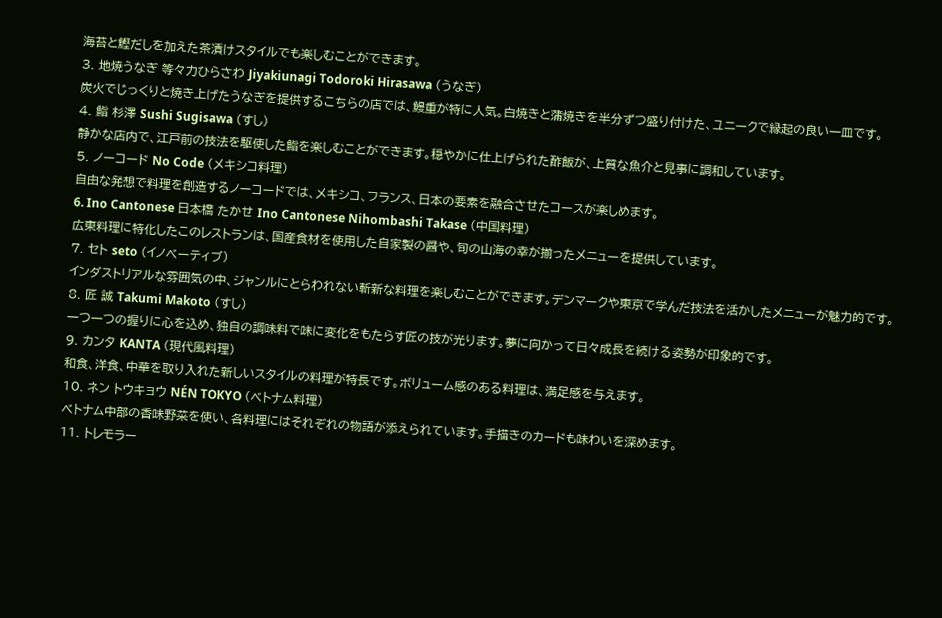海苔と鰹だしを加えた茶漬けスタイルでも楽しむことができます。
3. 地焼うなぎ 等々力ひらさわ Jiyakiunagi Todoroki Hirasawa (うなぎ)
炭火でじっくりと焼き上げたうなぎを提供するこちらの店では、鰻重が特に人気。白焼きと蒲焼きを半分ずつ盛り付けた、ユニークで縁起の良い一皿です。
4. 鮨 杉澤 Sushi Sugisawa (すし)
静かな店内で、江戸前の技法を駆使した鮨を楽しむことができます。穏やかに仕上げられた酢飯が、上質な魚介と見事に調和しています。
5. ノーコード No Code (メキシコ料理)
自由な発想で料理を創造するノーコードでは、メキシコ、フランス、日本の要素を融合させたコースが楽しめます。
6. Ino Cantonese 日本橋 たかせ Ino Cantonese Nihombashi Takase (中国料理)
広東料理に特化したこのレストランは、国産食材を使用した自家製の醤や、旬の山海の幸が揃ったメニューを提供しています。
7. セト seto (イノベーティブ)
インダストリアルな雰囲気の中、ジャンルにとらわれない斬新な料理を楽しむことができます。デンマークや東京で学んだ技法を活かしたメニューが魅力的です。
8. 匠 誠 Takumi Makoto (すし)
一つ一つの握りに心を込め、独自の調味料で味に変化をもたらす匠の技が光ります。夢に向かって日々成長を続ける姿勢が印象的です。
9. カンタ KANTA (現代風料理)
和食、洋食、中華を取り入れた新しいスタイルの料理が特長です。ボリューム感のある料理は、満足感を与えます。
10. ネン トウキョウ NÉN TOKYO (ベトナム料理)
ベトナム中部の香味野菜を使い、各料理にはそれぞれの物語が添えられています。手描きのカードも味わいを深めます。
11. トレモラー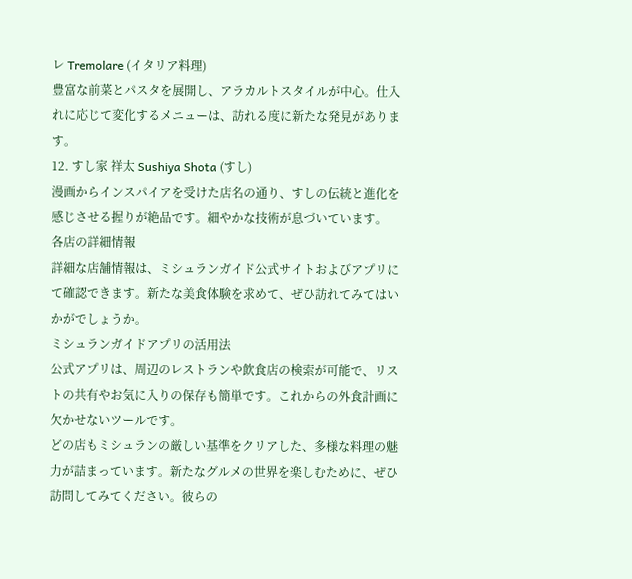レ Tremolare (イタリア料理)
豊富な前菜とパスタを展開し、アラカルトスタイルが中心。仕入れに応じて変化するメニューは、訪れる度に新たな発見があります。
12. すし家 祥太 Sushiya Shota (すし)
漫画からインスパイアを受けた店名の通り、すしの伝統と進化を感じさせる握りが絶品です。細やかな技術が息づいています。
各店の詳細情報
詳細な店舗情報は、ミシュランガイド公式サイトおよびアプリにて確認できます。新たな美食体験を求めて、ぜひ訪れてみてはいかがでしょうか。
ミシュランガイドアプリの活用法
公式アプリは、周辺のレストランや飲食店の検索が可能で、リストの共有やお気に入りの保存も簡単です。これからの外食計画に欠かせないツールです。
どの店もミシュランの厳しい基準をクリアした、多様な料理の魅力が詰まっています。新たなグルメの世界を楽しむために、ぜひ訪問してみてください。彼らの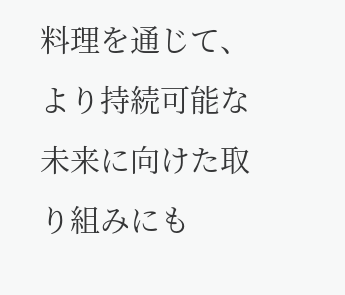料理を通じて、より持続可能な未来に向けた取り組みにも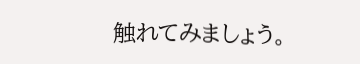触れてみましょう。